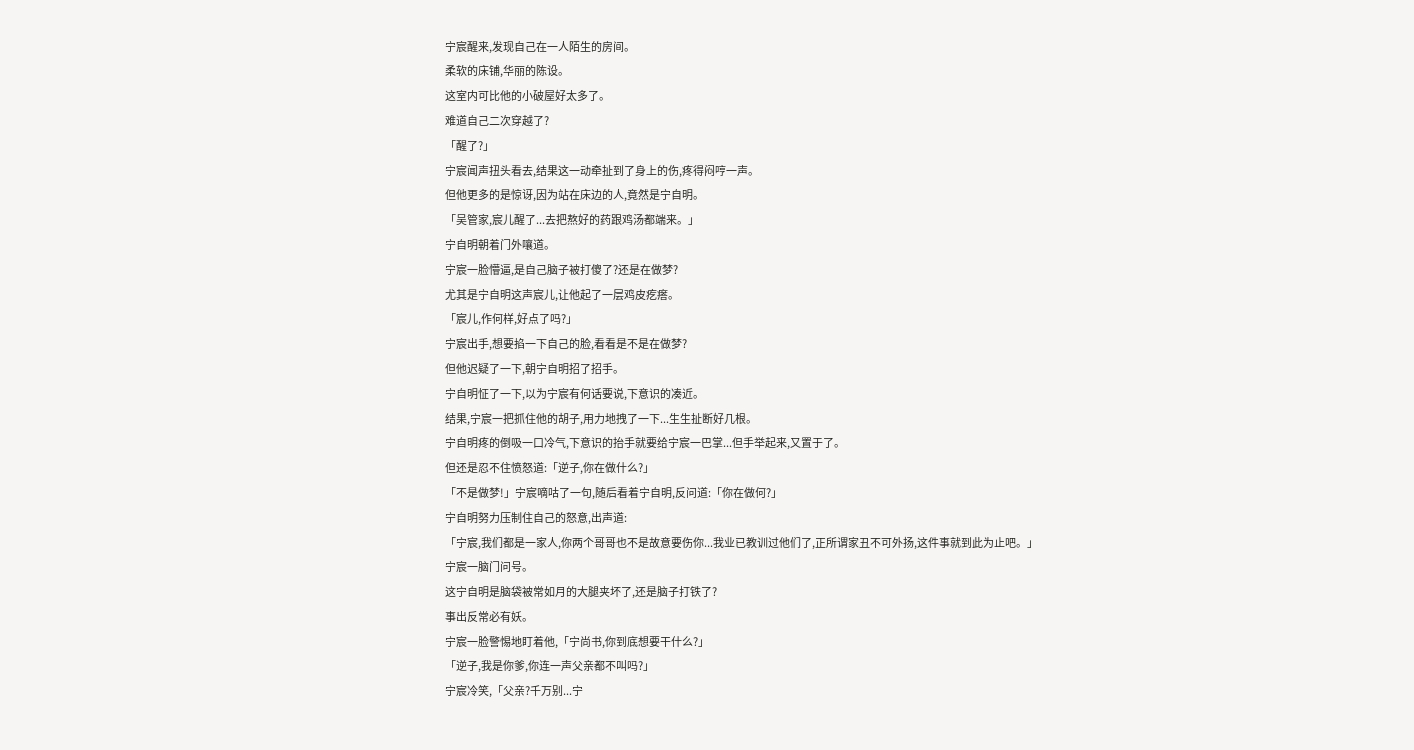宁宸醒来,发现自己在一人陌生的房间。
柔软的床铺,华丽的陈设。
这室内可比他的小破屋好太多了。
难道自己二次穿越了?
「醒了?」
宁宸闻声扭头看去,结果这一动牵扯到了身上的伤,疼得闷哼一声。
但他更多的是惊讶,因为站在床边的人,竟然是宁自明。
「吴管家,宸儿醒了...去把熬好的药跟鸡汤都端来。」
宁自明朝着门外嚷道。
宁宸一脸懵逼,是自己脑子被打傻了?还是在做梦?
尤其是宁自明这声宸儿,让他起了一层鸡皮疙瘩。
「宸儿,作何样,好点了吗?」
宁宸出手,想要掐一下自己的脸,看看是不是在做梦?
但他迟疑了一下,朝宁自明招了招手。
宁自明怔了一下,以为宁宸有何话要说,下意识的凑近。
结果,宁宸一把抓住他的胡子,用力地拽了一下...生生扯断好几根。
宁自明疼的倒吸一口冷气,下意识的抬手就要给宁宸一巴掌...但手举起来,又置于了。
但还是忍不住愤怒道:「逆子,你在做什么?」
「不是做梦!」宁宸嘀咕了一句,随后看着宁自明,反问道:「你在做何?」
宁自明努力压制住自己的怒意,出声道:
「宁宸,我们都是一家人,你两个哥哥也不是故意要伤你...我业已教训过他们了,正所谓家丑不可外扬,这件事就到此为止吧。」
宁宸一脑门问号。
这宁自明是脑袋被常如月的大腿夹坏了,还是脑子打铁了?
事出反常必有妖。
宁宸一脸警惕地盯着他,「宁尚书,你到底想要干什么?」
「逆子,我是你爹,你连一声父亲都不叫吗?」
宁宸冷笑,「父亲?千万别...宁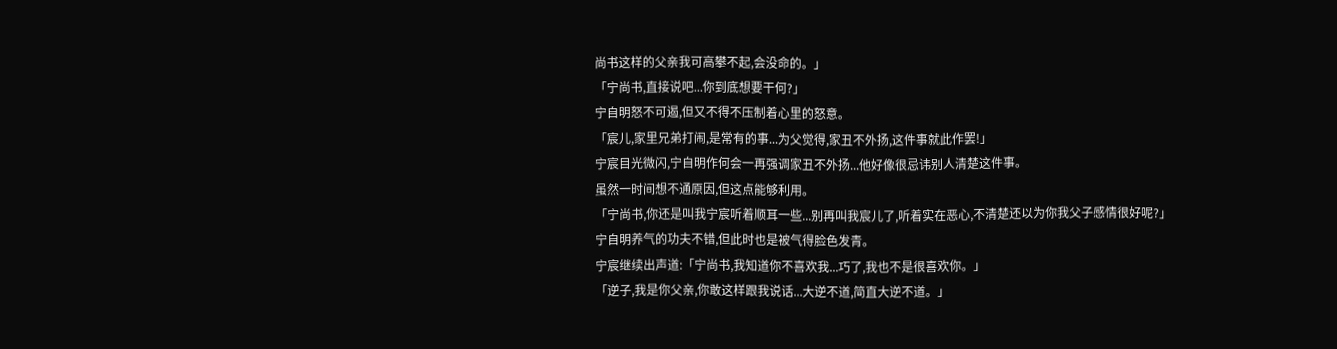尚书这样的父亲我可高攀不起,会没命的。」
「宁尚书,直接说吧...你到底想要干何?」
宁自明怒不可遏,但又不得不压制着心里的怒意。
「宸儿,家里兄弟打闹,是常有的事...为父觉得,家丑不外扬,这件事就此作罢!」
宁宸目光微闪,宁自明作何会一再强调家丑不外扬...他好像很忌讳别人清楚这件事。
虽然一时间想不通原因,但这点能够利用。
「宁尚书,你还是叫我宁宸听着顺耳一些...别再叫我宸儿了,听着实在恶心,不清楚还以为你我父子感情很好呢?」
宁自明养气的功夫不错,但此时也是被气得脸色发青。
宁宸继续出声道:「宁尚书,我知道你不喜欢我...巧了,我也不是很喜欢你。」
「逆子,我是你父亲,你敢这样跟我说话...大逆不道,简直大逆不道。」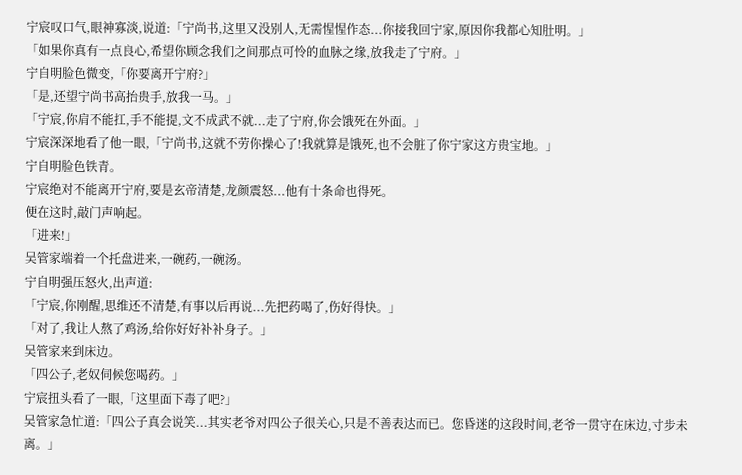宁宸叹口气,眼神寡淡,说道:「宁尚书,这里又没别人,无需惺惺作态...你接我回宁家,原因你我都心知肚明。」
「如果你真有一点良心,希望你顾念我们之间那点可怜的血脉之缘,放我走了宁府。」
宁自明脸色微变,「你要离开宁府?」
「是,还望宁尚书高抬贵手,放我一马。」
「宁宸,你肩不能扛,手不能提,文不成武不就...走了宁府,你会饿死在外面。」
宁宸深深地看了他一眼,「宁尚书,这就不劳你操心了!我就算是饿死,也不会脏了你宁家这方贵宝地。」
宁自明脸色铁青。
宁宸绝对不能离开宁府,要是玄帝清楚,龙颜震怒...他有十条命也得死。
便在这时,敲门声响起。
「进来!」
吴管家端着一个托盘进来,一碗药,一碗汤。
宁自明强压怒火,出声道:
「宁宸,你刚醒,思维还不清楚,有事以后再说...先把药喝了,伤好得快。」
「对了,我让人熬了鸡汤,给你好好补补身子。」
吴管家来到床边。
「四公子,老奴伺候您喝药。」
宁宸扭头看了一眼,「这里面下毒了吧?」
吴管家急忙道:「四公子真会说笑...其实老爷对四公子很关心,只是不善表达而已。您昏迷的这段时间,老爷一贯守在床边,寸步未离。」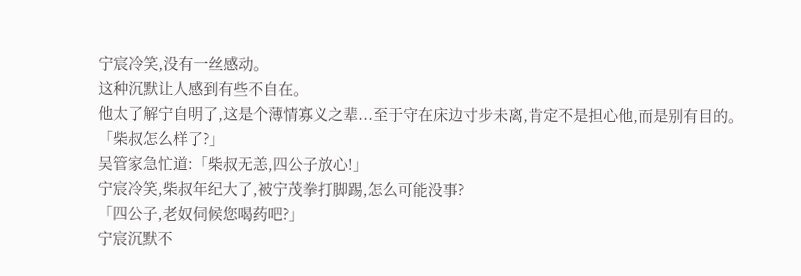宁宸冷笑,没有一丝感动。
这种沉默让人感到有些不自在。
他太了解宁自明了,这是个薄情寡义之辈...至于守在床边寸步未离,肯定不是担心他,而是别有目的。
「柴叔怎么样了?」
吴管家急忙道:「柴叔无恙,四公子放心!」
宁宸冷笑,柴叔年纪大了,被宁茂拳打脚踢,怎么可能没事?
「四公子,老奴伺候您喝药吧?」
宁宸沉默不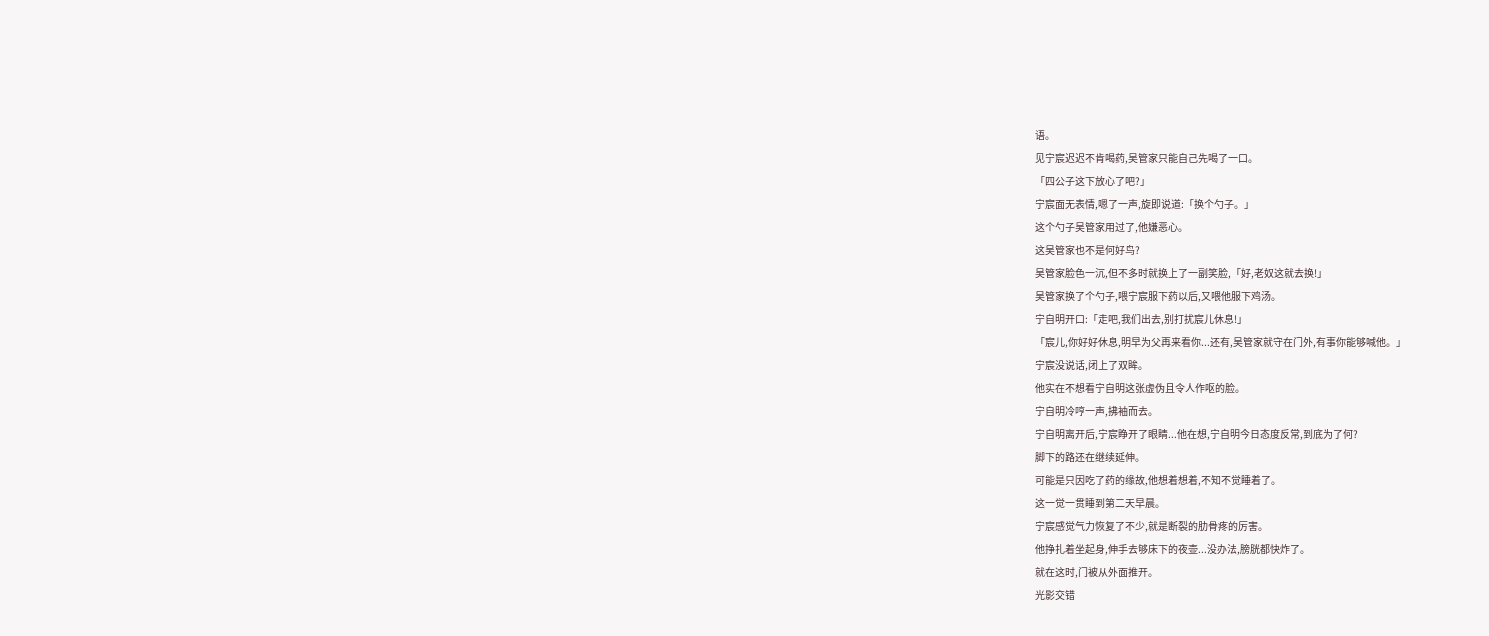语。
见宁宸迟迟不肯喝药,吴管家只能自己先喝了一口。
「四公子这下放心了吧?」
宁宸面无表情,嗯了一声,旋即说道:「换个勺子。」
这个勺子吴管家用过了,他嫌恶心。
这吴管家也不是何好鸟?
吴管家脸色一沉,但不多时就换上了一副笑脸,「好,老奴这就去换!」
吴管家换了个勺子,喂宁宸服下药以后,又喂他服下鸡汤。
宁自明开口:「走吧,我们出去,别打扰宸儿休息!」
「宸儿,你好好休息,明早为父再来看你...还有,吴管家就守在门外,有事你能够喊他。」
宁宸没说话,闭上了双眸。
他实在不想看宁自明这张虚伪且令人作呕的脸。
宁自明冷哼一声,拂袖而去。
宁自明离开后,宁宸睁开了眼睛...他在想,宁自明今日态度反常,到底为了何?
脚下的路还在继续延伸。
可能是只因吃了药的缘故,他想着想着,不知不觉睡着了。
这一觉一贯睡到第二天早晨。
宁宸感觉气力恢复了不少,就是断裂的肋骨疼的厉害。
他挣扎着坐起身,伸手去够床下的夜壶...没办法,膀胱都快炸了。
就在这时,门被从外面推开。
光影交错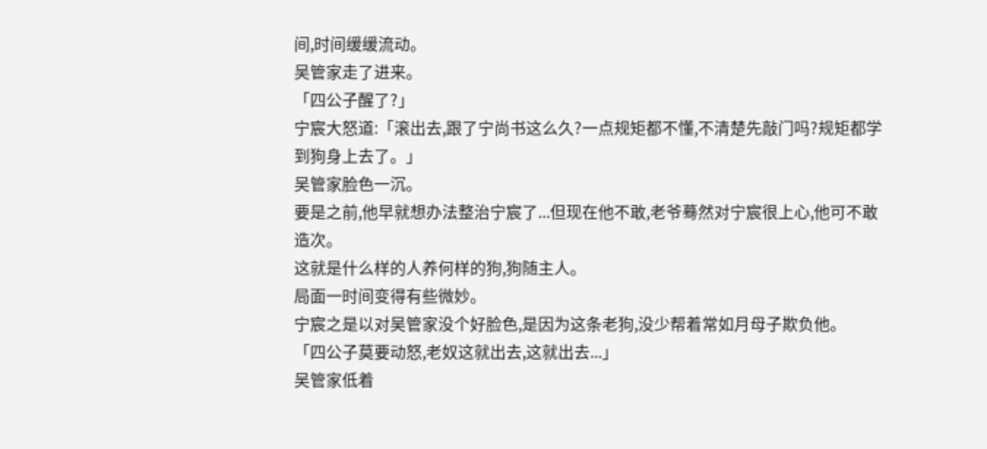间,时间缓缓流动。
吴管家走了进来。
「四公子醒了?」
宁宸大怒道:「滚出去,跟了宁尚书这么久?一点规矩都不懂,不清楚先敲门吗?规矩都学到狗身上去了。」
吴管家脸色一沉。
要是之前,他早就想办法整治宁宸了...但现在他不敢,老爷蓦然对宁宸很上心,他可不敢造次。
这就是什么样的人养何样的狗,狗随主人。
局面一时间变得有些微妙。
宁宸之是以对吴管家没个好脸色,是因为这条老狗,没少帮着常如月母子欺负他。
「四公子莫要动怒,老奴这就出去,这就出去...」
吴管家低着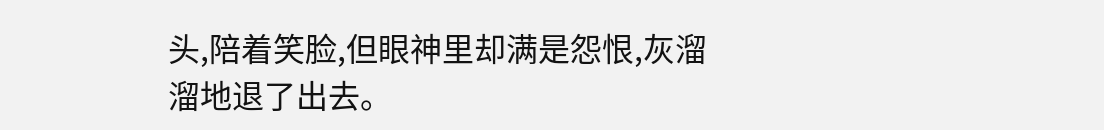头,陪着笑脸,但眼神里却满是怨恨,灰溜溜地退了出去。